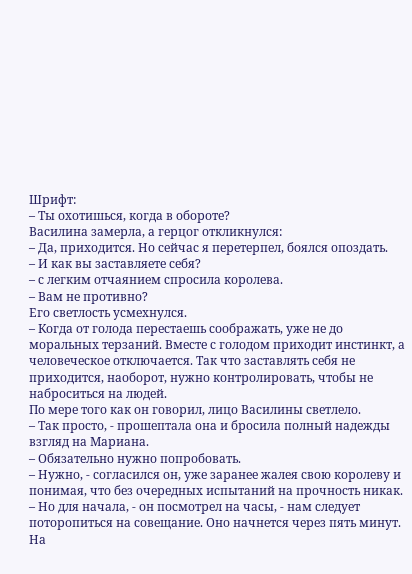Шрифт:
– Ты охотишься, когда в обороте?
Василина замерла, а герцог откликнулся:
– Да, приходится. Но сейчас я перетерпел, боялся опоздать.
– И как вы заставляете себя?
– с легким отчаянием спросила королева.
– Вам не противно?
Его светлость усмехнулся.
– Когда от голода перестаешь соображать, уже не до моральных терзаний. Вместе с голодом приходит инстинкт, а человеческое отключается. Так что заставлять себя не приходится, наоборот, нужно контролировать, чтобы не наброситься на людей.
По мере того как он говорил, лицо Василины светлело.
– Так просто, - прошептала она и бросила полный надежды взгляд на Мариана.
– Обязательно нужно попробовать.
– Нужно, - согласился он, уже заранее жалея свою королеву и понимая, что без очередных испытаний на прочность никак.
– Но для начала, - он посмотрел на часы, - нам следует поторопиться на совещание. Оно начнется через пять минут.
На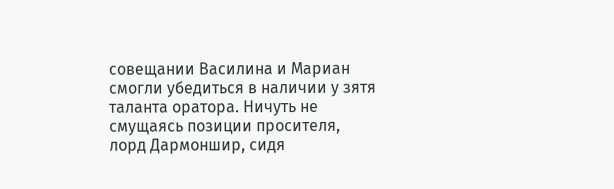совещании Василина и Мариан смогли убедиться в наличии у зятя таланта оратора. Ничуть не смущаясь позиции просителя, лорд Дармоншир, сидя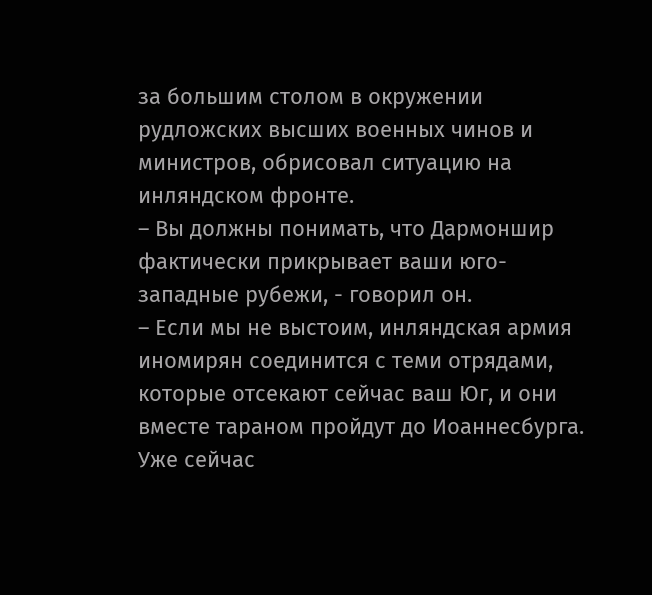за большим столом в окружении рудложских высших военных чинов и министров, обрисовал ситуацию на инляндском фронте.
– Вы должны понимать, что Дармоншир фактически прикрывает ваши юго-западные рубежи, - говорил он.
– Если мы не выстоим, инляндская армия иномирян соединится с теми отрядами, которые отсекают сейчас ваш Юг, и они вместе тараном пройдут до Иоаннесбурга. Уже сейчас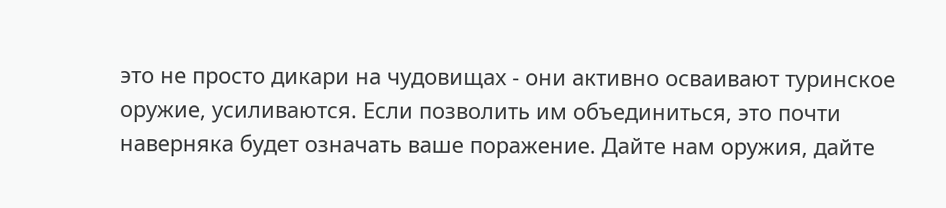это не просто дикари на чудовищах - они активно осваивают туринское оружие, усиливаются. Если позволить им объединиться, это почти наверняка будет означать ваше поражение. Дайте нам оружия, дайте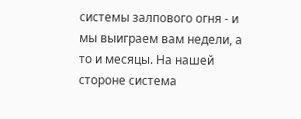системы залпового огня - и мы выиграем вам недели, а то и месяцы. На нашей стороне система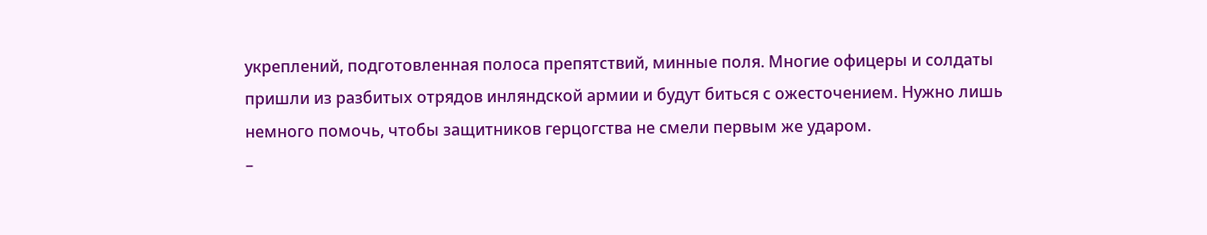укреплений, подготовленная полоса препятствий, минные поля. Многие офицеры и солдаты пришли из разбитых отрядов инляндской армии и будут биться с ожесточением. Нужно лишь немного помочь, чтобы защитников герцогства не смели первым же ударом.
–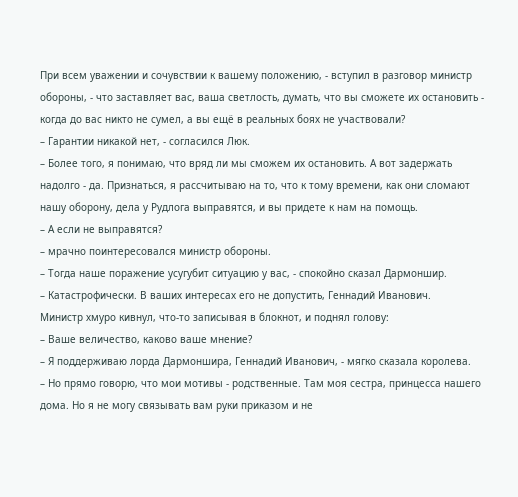При всем уважении и сочувствии к вашему положению, - вступил в разговор министр обороны, - что заставляет вас, ваша светлость, думать, что вы сможете их остановить - когда до вас никто не сумел, а вы ещё в реальных боях не участвовали?
– Гарантии никакой нет, - согласился Люк.
– Более того, я понимаю, что вряд ли мы сможем их остановить. А вот задержать надолго - да. Признаться, я рассчитываю на то, что к тому времени, как они сломают нашу оборону, дела у Рудлога выправятся, и вы придете к нам на помощь.
– А если не выправятся?
– мрачно поинтересовался министр обороны.
– Тогда наше поражение усугубит ситуацию у вас, - спокойно сказал Дармоншир.
– Катастрофически. В ваших интересах его не допустить, Геннадий Иванович.
Министр хмуро кивнул, что-то записывая в блокнот, и поднял голову:
– Ваше величество, каково ваше мнение?
– Я поддерживаю лорда Дармоншира, Геннадий Иванович, - мягко сказала королева.
– Но прямо говорю, что мои мотивы - родственные. Там моя сестра, принцесса нашего дома. Но я не могу связывать вам руки приказом и не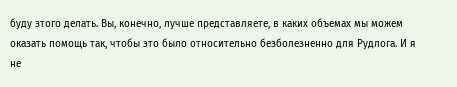буду этого делать. Вы, конечно, лучше представляете, в каких объемах мы можем оказать помощь так, чтобы это было относительно безболезненно для Рудлога. И я не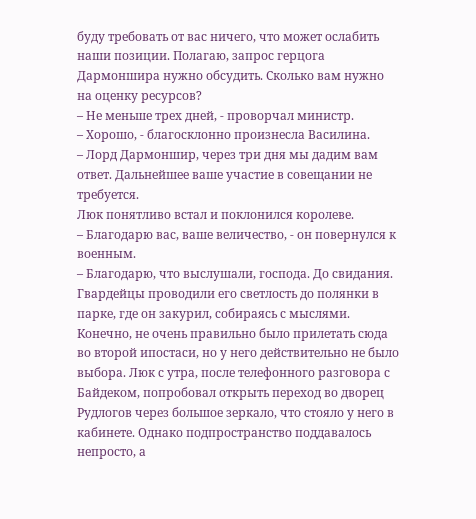буду требовать от вас ничего, что может ослабить наши позиции. Полагаю, запрос герцога Дармоншира нужно обсудить. Сколько вам нужно на оценку ресурсов?
– Не меньше трех дней, - проворчал министр.
– Хорошо, - благосклонно произнесла Василина.
– Лорд Дармоншир, через три дня мы дадим вам ответ. Дальнейшее ваше участие в совещании не требуется.
Люк понятливо встал и поклонился королеве.
– Благодарю вас, ваше величество, - он повернулся к военным.
– Благодарю, что выслушали, господа. До свидания.
Гвардейцы проводили его светлость до полянки в парке, где он закурил, собираясь с мыслями. Конечно, не очень правильно было прилетать сюда во второй ипостаси, но у него действительно не было выбора. Люк с утра, после телефонного разговора с Байдеком, попробовал открыть переход во дворец Рудлогов через большое зеркало, что стояло у него в кабинете. Однако подпространство поддавалось непросто, а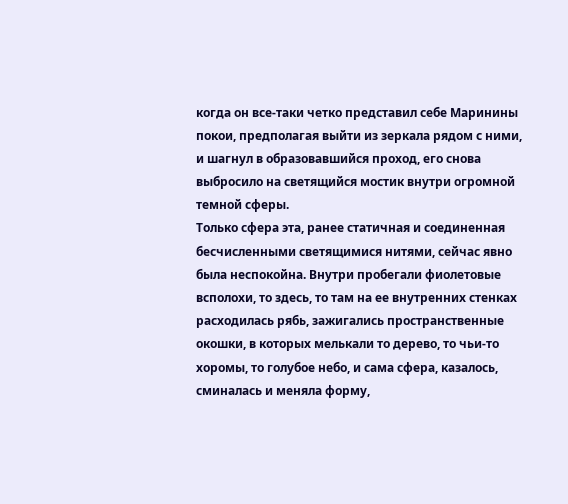когда он все-таки четко представил себе Маринины покои, предполагая выйти из зеркала рядом с ними, и шагнул в образовавшийся проход, его снова выбросило на светящийся мостик внутри огромной темной сферы.
Только сфера эта, ранее статичная и соединенная бесчисленными светящимися нитями, сейчас явно была неспокойна. Внутри пробегали фиолетовые всполохи, то здесь, то там на ее внутренних стенках расходилась рябь, зажигались пространственные окошки, в которых мелькали то дерево, то чьи-то хоромы, то голубое небо, и сама сфера, казалось, сминалась и меняла форму,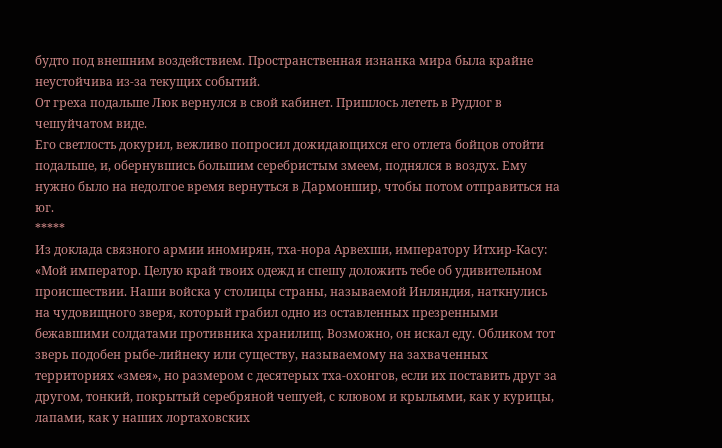будто под внешним воздействием. Пространственная изнанка мира была крайне неустойчива из-за текущих событий.
От греха подальше Люк вернулся в свой кабинет. Пришлось лететь в Рудлог в чешуйчатом виде.
Его светлость докурил, вежливо попросил дожидающихся его отлета бойцов отойти подальше, и, обернувшись большим серебристым змеем, поднялся в воздух. Ему нужно было на недолгое время вернуться в Дармоншир, чтобы потом отправиться на юг.
*****
Из доклада связного армии иномирян, тха-нора Арвехши, императору Итхир-Касу:
«Мой император. Целую край твоих одежд и спешу доложить тебе об удивительном происшествии. Наши войска у столицы страны, называемой Инляндия, наткнулись на чудовищного зверя, который грабил одно из оставленных презренными бежавшими солдатами противника хранилищ. Возможно, он искал еду. Обликом тот зверь подобен рыбе-лийнеку или существу, называемому на захваченных территориях «змея», но размером с десятерых тха-охонгов, если их поставить друг за другом, тонкий, покрытый серебряной чешуей, с клювом и крыльями, как у курицы, лапами, как у наших лортаховских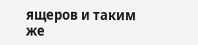ящеров и таким же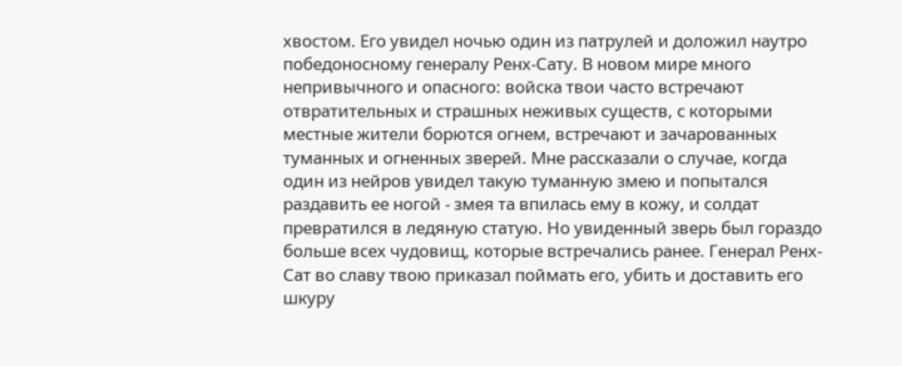хвостом. Его увидел ночью один из патрулей и доложил наутро победоносному генералу Ренх-Сату. В новом мире много непривычного и опасного: войска твои часто встречают отвратительных и страшных неживых существ, с которыми местные жители борются огнем, встречают и зачарованных туманных и огненных зверей. Мне рассказали о случае, когда один из нейров увидел такую туманную змею и попытался раздавить ее ногой - змея та впилась ему в кожу, и солдат превратился в ледяную статую. Но увиденный зверь был гораздо больше всех чудовищ, которые встречались ранее. Генерал Ренх-Сат во славу твою приказал поймать его, убить и доставить его шкуру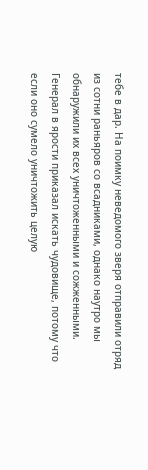тебе в дар. На поимку неведомого зверя отправили отряд из сотни раньяров со всадниками, однако наутро мы обнаружили их всех уничтоженными и сожженными. Генерал в ярости приказал искать чудовище, потому что если оно сумело уничтожить целую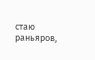стаю раньяров,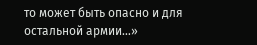то может быть опасно и для остальной армии…»